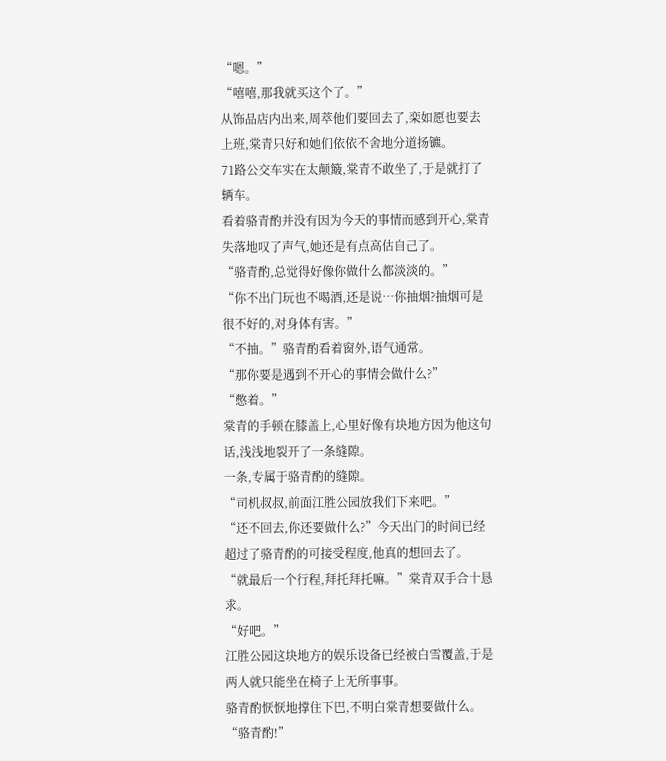“嗯。”
“嘻嘻,那我就买这个了。”
从饰品店内出来,周萃他们要回去了,栾如愿也要去上班,棠青只好和她们依依不舍地分道扬镳。
71路公交车实在太颠簸,棠青不敢坐了,于是就打了辆车。
看着骆青酌并没有因为今天的事情而感到开心,棠青失落地叹了声气,她还是有点高估自己了。
“骆青酌,总觉得好像你做什么都淡淡的。”
“你不出门玩也不喝酒,还是说…你抽烟?抽烟可是很不好的,对身体有害。”
“不抽。”骆青酌看着窗外,语气通常。
“那你要是遇到不开心的事情会做什么?”
“憋着。”
棠青的手顿在膝盖上,心里好像有块地方因为他这句话,浅浅地裂开了一条缝隙。
一条,专属于骆青酌的缝隙。
“司机叔叔,前面江胜公园放我们下来吧。”
“还不回去,你还要做什么?”今天出门的时间已经超过了骆青酌的可接受程度,他真的想回去了。
“就最后一个行程,拜托拜托嘛。”棠青双手合十恳求。
“好吧。”
江胜公园这块地方的娱乐设备已经被白雪覆盖,于是两人就只能坐在椅子上无所事事。
骆青酌恹恹地撑住下巴,不明白棠青想要做什么。
“骆青酌!”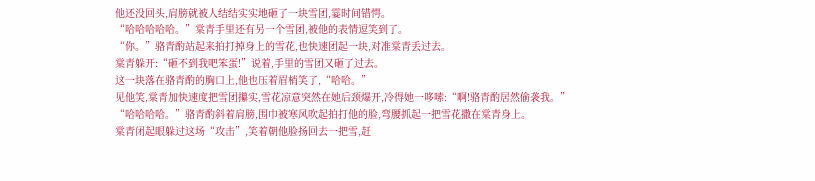他还没回头,肩膀就被人结结实实地砸了一块雪团,霎时间错愕。
“哈哈哈哈哈。”棠青手里还有另一个雪团,被他的表情逗笑到了。
“你。”骆青酌站起来拍打掉身上的雪花,也快速团起一块,对准棠青丢过去。
棠青躲开:“砸不到我吧笨蛋!”说着,手里的雪团又砸了过去。
这一块落在骆青酌的胸口上,他也压着眉梢笑了,“哈哈。”
见他笑,棠青加快速度把雪团攥实,雪花凉意突然在她后颈爆开,冷得她一哆嗦:“啊!骆青酌居然偷袭我。”
“哈哈哈哈。”骆青酌斜着肩膀,围巾被寒风吹起拍打他的脸,弯腰抓起一把雪花撒在棠青身上。
棠青闭起眼躲过这场“攻击”,笑着朝他脸扬回去一把雪,赶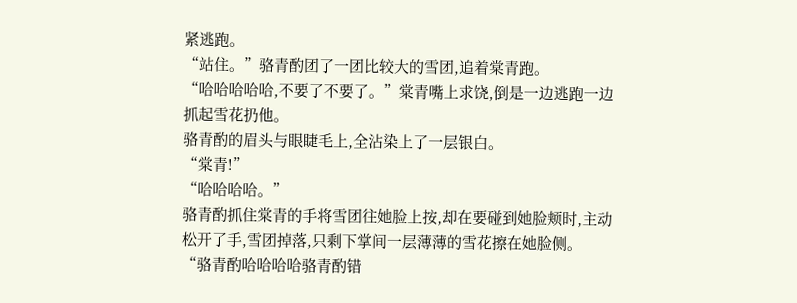紧逃跑。
“站住。”骆青酌团了一团比较大的雪团,追着棠青跑。
“哈哈哈哈哈,不要了不要了。”棠青嘴上求饶,倒是一边逃跑一边抓起雪花扔他。
骆青酌的眉头与眼睫毛上,全沾染上了一层银白。
“棠青!”
“哈哈哈哈。”
骆青酌抓住棠青的手将雪团往她脸上按,却在要碰到她脸颊时,主动松开了手,雪团掉落,只剩下掌间一层薄薄的雪花擦在她脸侧。
“骆青酌哈哈哈哈骆青酌错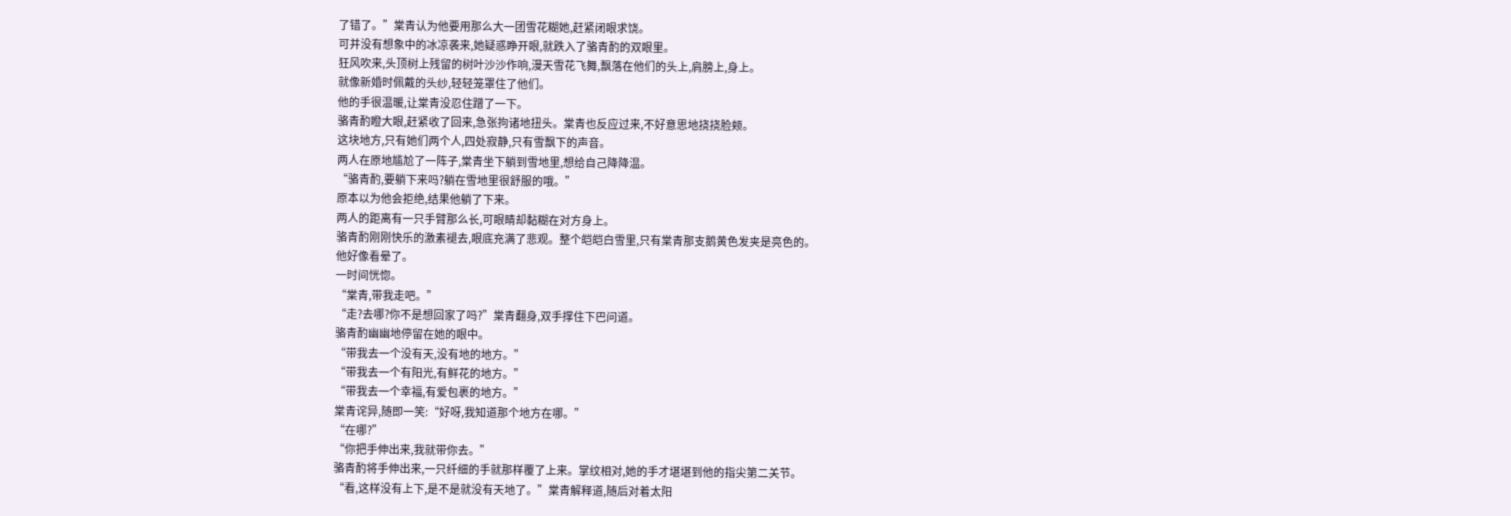了错了。”棠青认为他要用那么大一团雪花糊她,赶紧闭眼求饶。
可并没有想象中的冰凉袭来,她疑惑睁开眼,就跌入了骆青酌的双眼里。
狂风吹来,头顶树上残留的树叶沙沙作响,漫天雪花飞舞,飘落在他们的头上,肩膀上,身上。
就像新婚时佩戴的头纱,轻轻笼罩住了他们。
他的手很温暖,让棠青没忍住蹭了一下。
骆青酌瞪大眼,赶紧收了回来,急张拘诸地扭头。棠青也反应过来,不好意思地挠挠脸颊。
这块地方,只有她们两个人,四处寂静,只有雪飘下的声音。
两人在原地尴尬了一阵子,棠青坐下躺到雪地里,想给自己降降温。
“骆青酌,要躺下来吗?躺在雪地里很舒服的哦。”
原本以为他会拒绝,结果他躺了下来。
两人的距离有一只手臂那么长,可眼睛却黏糊在对方身上。
骆青酌刚刚快乐的激素褪去,眼底充满了悲观。整个皑皑白雪里,只有棠青那支鹅黄色发夹是亮色的。
他好像看晕了。
一时间恍惚。
“棠青,带我走吧。”
“走?去哪?你不是想回家了吗?”棠青翻身,双手撑住下巴问道。
骆青酌幽幽地停留在她的眼中。
“带我去一个没有天,没有地的地方。”
“带我去一个有阳光,有鲜花的地方。”
“带我去一个幸福,有爱包裹的地方。”
棠青诧异,随即一笑:“好呀,我知道那个地方在哪。”
“在哪?”
“你把手伸出来,我就带你去。”
骆青酌将手伸出来,一只纤细的手就那样覆了上来。掌纹相对,她的手才堪堪到他的指尖第二关节。
“看,这样没有上下,是不是就没有天地了。”棠青解释道,随后对着太阳